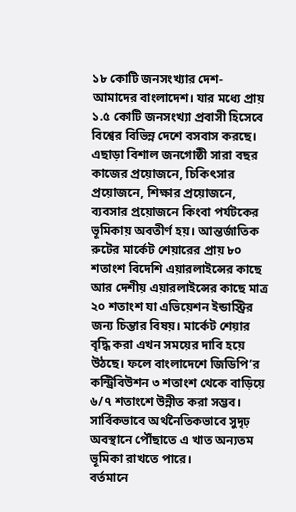১৮ কোটি জনসংখ্যার দেশ- আমাদের বাংলাদেশ। যার মধ্যে প্রায় ১.৫ কোটি জনসংখ্যা প্রবাসী হিসেবে বিশ্বের বিভিন্ন দেশে বসবাস করছে। এছাড়া বিশাল জনগোষ্ঠী সারা বছর কাজের প্রয়োজনে, চিকিৎসার প্রয়োজনে, শিক্ষার প্রয়োজনে, ব্যবসার প্রয়োজনে কিংবা পর্যটকের ভূমিকায় অবতীর্ণ হয়। আন্তর্জাতিক রুটের মার্কেট শেয়ারের প্রায় ৮০ শতাংশ বিদেশি এয়ারলাইন্সের কাছে আর দেশীয় এয়ারলাইন্সের কাছে মাত্র ২০ শতাংশ যা এভিয়েশন ইন্ডাস্ট্রির জন্য চিন্তার বিষয়। মার্কেট শেয়ার বৃদ্ধি করা এখন সময়ের দাবি হয়ে উঠছে। ফলে বাংলাদেশে জিডিপি’র কন্ট্রিবিউশন ৩ শতাংশ থেকে বাড়িয়ে ৬/৭ শতাংশে উন্নীত করা সম্ভব। সার্বিকভাবে অর্থনৈতিকভাবে সুদৃঢ় অবস্থানে পৌঁছাতে এ খাত অন্যতম ভূমিকা রাখতে পারে।
বর্তমানে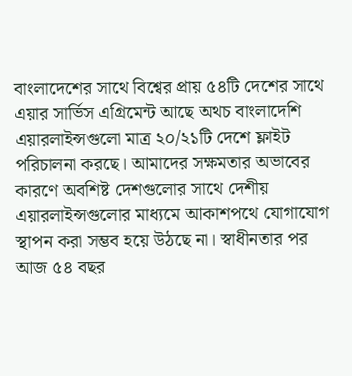বাংলাদেশের সাথে বিশ্বের প্রায় ৫৪টি দেশের সাথে এয়ার সার্ভিস এগ্রিমেন্ট আছে অথচ বাংলাদেশি এয়ারলাইন্সগুলো মাত্র ২০/২১টি দেশে ফ্লাইট পরিচালনা করছে। আমাদের সক্ষমতার অভাবের কারণে অবশিষ্ট দেশগুলোর সাথে দেশীয় এয়ারলাইন্সগুলোর মাধ্যমে আকাশপথে যোগাযোগ স্থাপন করা সম্ভব হয়ে উঠছে না। স্বাধীনতার পর আজ ৫৪ বছর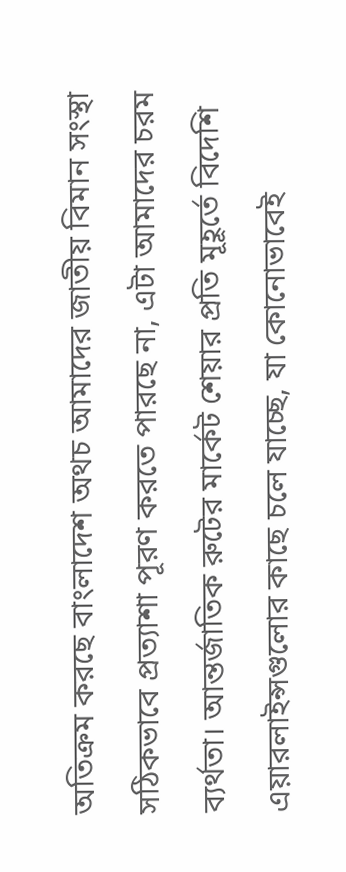অতিক্রম করছে বাংলাদেশ অথচ আমাদের জাতীয় বিমান সংস্থা সঠিকভাবে প্রত্যাশা পূরণ করতে পারছে না, এটা আমাদের চরম ব্যর্থতা। আন্তর্জাতিক রুটের মার্কেট শেয়ার প্রতি মূহূর্তে বিদেশি এয়ারলাইন্সগুলোর কাছে চলে যাচ্ছে, যা কোনোভাবেই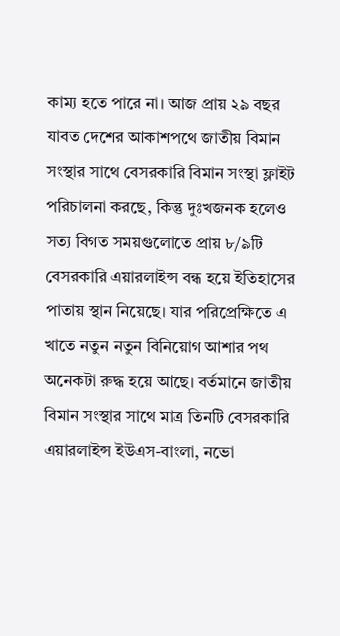কাম্য হতে পারে না। আজ প্রায় ২৯ বছর যাবত দেশের আকাশপথে জাতীয় বিমান সংস্থার সাথে বেসরকারি বিমান সংস্থা ফ্লাইট পরিচালনা করছে, কিন্তু দুঃখজনক হলেও সত্য বিগত সময়গুলোতে প্রায় ৮/৯টি বেসরকারি এয়ারলাইন্স বন্ধ হয়ে ইতিহাসের পাতায় স্থান নিয়েছে। যার পরিপ্রেক্ষিতে এ খাতে নতুন নতুন বিনিয়োগ আশার পথ অনেকটা রুদ্ধ হয়ে আছে। বর্তমানে জাতীয় বিমান সংস্থার সাথে মাত্র তিনটি বেসরকারি এয়ারলাইন্স ইউএস-বাংলা, নভো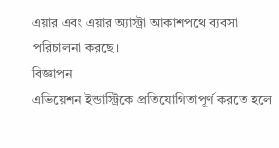এয়ার এবং এয়ার অ্যাস্ট্রা আকাশপথে ব্যবসা পরিচালনা করছে।
বিজ্ঞাপন
এভিয়েশন ইন্ডাস্ট্রিকে প্রতিযোগিতাপূর্ণ করতে হলে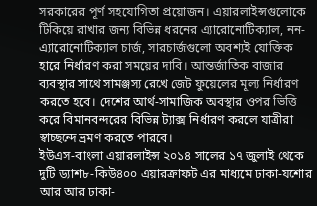সরকারের পূর্ণ সহযোগিতা প্রয়োজন। এয়ারলাইন্সগুলোকে টিকিয়ে রাখার জন্য বিভিন্ন ধরনের এ্যারোনোটিক্যাল, নন-এ্যারোনোটিক্যাল চার্জ, সারচার্জগুলো অবশ্যই যোক্তিক হারে নির্ধারণ করা সময়ের দাবি। আন্তর্জাতিক বাজার ব্যবস্থার সাথে সামঞ্জস্য রেখে জেট ফুয়েলের মূল্য নির্ধারণ করতে হবে। দেশের আর্থ-সামাজিক অবস্থার ওপর ভিত্তি করে বিমানবন্দরের বিভিন্ন ট্যাক্স নির্ধারণ করলে যাত্রীরা স্বাচ্ছন্দে ভ্রমণ করতে পারবে।
ইউএস-বাংলা এয়ারলাইন্স ২০১৪ সালের ১৭ জুলাই থেকে দুটি ড্যাশ৮-কিউ৪০০ এয়ারক্রাফট এর মাধ্যমে ঢাকা-যশোর আর আর ঢাকা-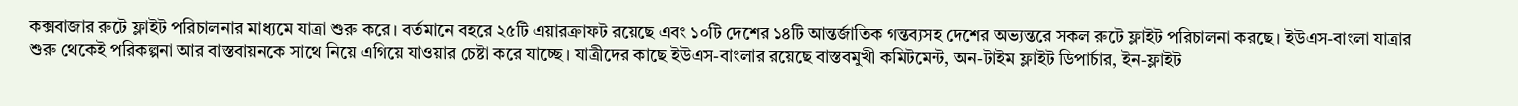কক্সবাজার রুটে ফ্লাইট পরিচালনার মাধ্যমে যাত্রা শুরু করে। বর্তমানে বহরে ২৫টি এয়ারক্রাফট রয়েছে এবং ১০টি দেশের ১৪টি আন্তর্জাতিক গন্তব্যসহ দেশের অভ্যন্তরে সকল রুটে ফ্লাইট পরিচালনা করছে। ইউএস-বাংলা যাত্রার শুরু থেকেই পরিকল্পনা আর বাস্তবায়নকে সাথে নিয়ে এগিয়ে যাওয়ার চেষ্টা করে যাচ্ছে। যাত্রীদের কাছে ইউএস-বাংলার রয়েছে বাস্তবমুখী কমিটমেন্ট, অন-টাইম ফ্লাইট ডিপার্চার, ইন-ফ্লাইট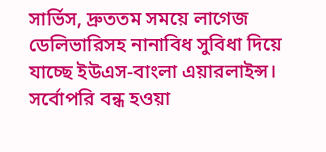সার্ভিস, দ্রুততম সময়ে লাগেজ ডেলিভারিসহ নানাবিধ সুবিধা দিয়ে যাচ্ছে ইউএস-বাংলা এয়ারলাইন্স। সর্বোপরি বন্ধ হওয়া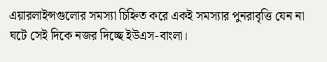এয়ারলাইন্সগুলোর সমস্যা চিহ্নিত করে একই সমস্যার পুনরাবৃত্তি যেন না ঘটে সেই দিকে নজর দিচ্ছে ইউএস-বাংলা।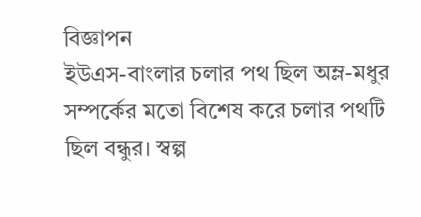বিজ্ঞাপন
ইউএস-বাংলার চলার পথ ছিল অম্ল-মধুর সম্পর্কের মতো বিশেষ করে চলার পথটি ছিল বন্ধুর। স্বল্প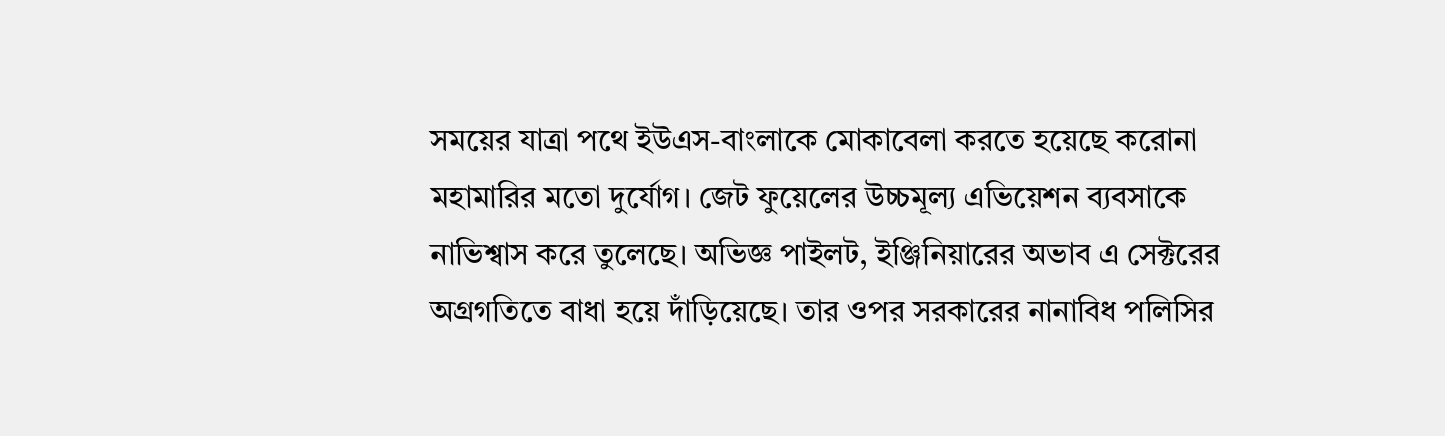সময়ের যাত্রা পথে ইউএস-বাংলাকে মোকাবেলা করতে হয়েছে করোনা মহামারির মতো দুর্যোগ। জেট ফুয়েলের উচ্চমূল্য এভিয়েশন ব্যবসাকে নাভিশ্বাস করে তুলেছে। অভিজ্ঞ পাইলট, ইঞ্জিনিয়ারের অভাব এ সেক্টরের অগ্রগতিতে বাধা হয়ে দাঁড়িয়েছে। তার ওপর সরকারের নানাবিধ পলিসির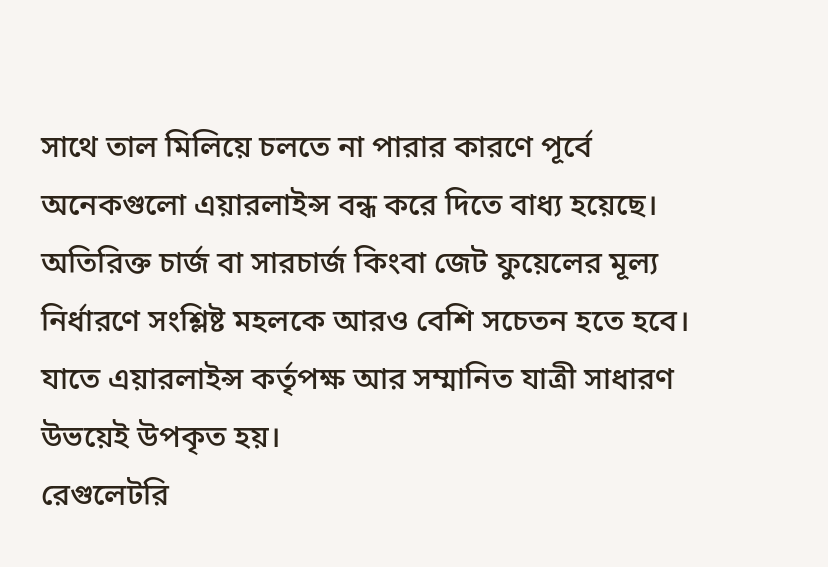সাথে তাল মিলিয়ে চলতে না পারার কারণে পূর্বে অনেকগুলো এয়ারলাইন্স বন্ধ করে দিতে বাধ্য হয়েছে। অতিরিক্ত চার্জ বা সারচার্জ কিংবা জেট ফুয়েলের মূল্য নির্ধারণে সংশ্লিষ্ট মহলকে আরও বেশি সচেতন হতে হবে। যাতে এয়ারলাইন্স কর্তৃপক্ষ আর সম্মানিত যাত্রী সাধারণ উভয়েই উপকৃত হয়।
রেগুলেটরি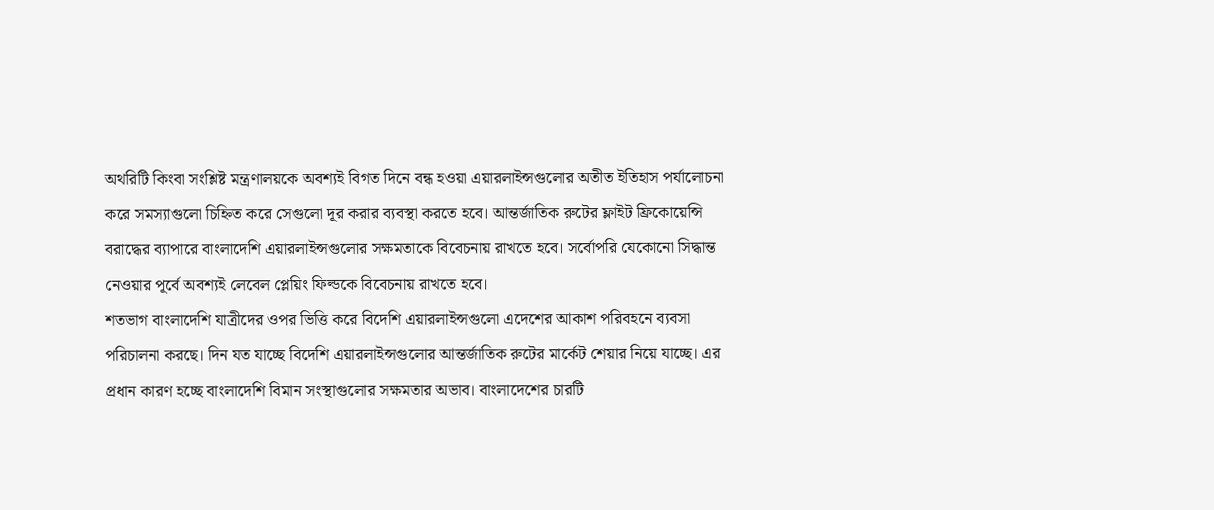অথরিটি কিংবা সংশ্লিষ্ট মন্ত্রণালয়কে অবশ্যই বিগত দিনে বন্ধ হওয়া এয়ারলাইন্সগুলোর অতীত ইতিহাস পর্যালোচনা করে সমস্যাগুলো চিহ্নিত করে সেগুলো দূর করার ব্যবস্থা করতে হবে। আন্তর্জাতিক রুটের ফ্লাইট ফ্রিকোয়েন্সি বরাদ্ধের ব্যাপারে বাংলাদেশি এয়ারলাইন্সগুলোর সক্ষমতাকে বিবেচনায় রাখতে হবে। সর্বোপরি যেকোনো সিদ্ধান্ত নেওয়ার পূর্বে অবশ্যই লেবেল প্লেয়িং ফিল্ডকে বিবেচনায় রাখতে হবে।
শতভাগ বাংলাদেশি যাত্রীদের ওপর ভিত্তি করে বিদেশি এয়ারলাইন্সগুলো এদেশের আকাশ পরিবহনে ব্যবসা পরিচালনা করছে। দিন যত যাচ্ছে বিদেশি এয়ারলাইন্সগুলোর আন্তর্জাতিক রুটের মার্কেট শেয়ার নিয়ে যাচ্ছে। এর প্রধান কারণ হচ্ছে বাংলাদেশি বিমান সংস্থাগুলোর সক্ষমতার অভাব। বাংলাদেশের চারটি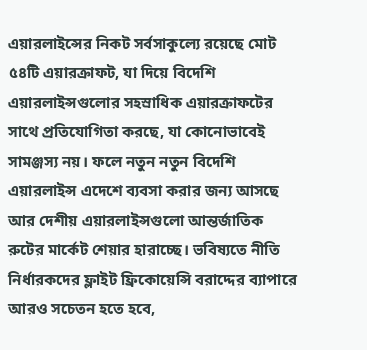এয়ারলাইন্সের নিকট সর্বসাকুল্যে রয়েছে মোট ৫৪টি এয়ারক্রাফট, যা দিয়ে বিদেশি এয়ারলাইন্সগুলোর সহস্রাধিক এয়ারক্রাফটের সাথে প্রতিযোগিতা করছে, যা কোনোভাবেই সামঞ্জস্য নয়। ফলে নতুন নতুন বিদেশি এয়ারলাইন্স এদেশে ব্যবসা করার জন্য আসছে আর দেশীয় এয়ারলাইন্সগুলো আন্তর্জাতিক রুটের মার্কেট শেয়ার হারাচ্ছে। ভবিষ্যতে নীতি নির্ধারকদের ফ্লাইট ফ্রিকোয়েন্সি বরাদ্দের ব্যাপারে আরও সচেতন হতে হবে,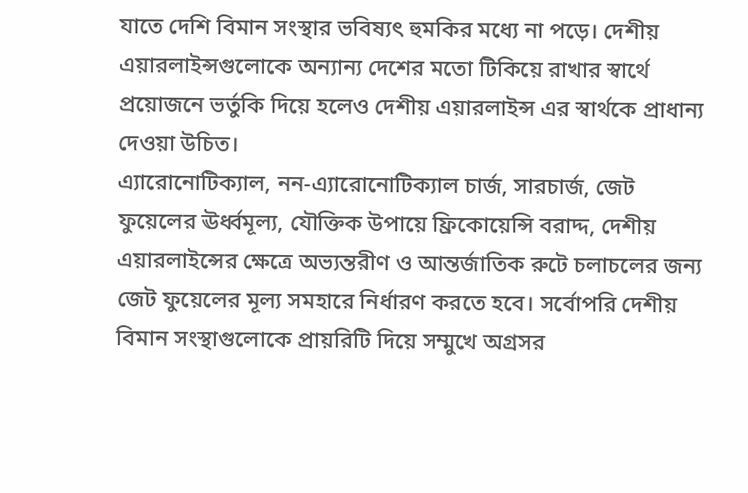যাতে দেশি বিমান সংস্থার ভবিষ্যৎ হুমকির মধ্যে না পড়ে। দেশীয় এয়ারলাইন্সগুলোকে অন্যান্য দেশের মতো টিকিয়ে রাখার স্বার্থে প্রয়োজনে ভর্তুকি দিয়ে হলেও দেশীয় এয়ারলাইন্স এর স্বার্থকে প্রাধান্য দেওয়া উচিত।
এ্যারোনোটিক্যাল, নন-এ্যারোনোটিক্যাল চার্জ, সারচার্জ, জেট ফুয়েলের ঊর্ধ্বমূল্য, যৌক্তিক উপায়ে ফ্রিকোয়েন্সি বরাদ্দ, দেশীয় এয়ারলাইন্সের ক্ষেত্রে অভ্যন্তরীণ ও আন্তর্জাতিক রুটে চলাচলের জন্য জেট ফুয়েলের মূল্য সমহারে নির্ধারণ করতে হবে। সর্বোপরি দেশীয় বিমান সংস্থাগুলোকে প্রায়রিটি দিয়ে সম্মুখে অগ্রসর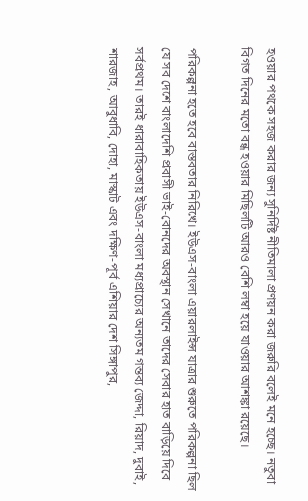হওয়ার পথকে সহজ করার জন্য সুনির্দিষ্ট নীতিমালা প্রণয়ন করা জরুরি বলেই মনে হচ্ছে। নতুবা বিগত দিনের মতো বন্ধ হওয়ার মিছিলটি আরও বেশি লম্বা হয়ে যাওয়ার আশঙ্কা রয়েছে।

পরিকল্পনা হতে হবে বাস্তবতার নিরিখে। ইউএস-বাংলা এয়ারলাইন্স যাত্রার শুরুতে পরিকল্পনা ছিল যে সব দেশে বাংলাদেশি প্রবাসী ভাই-বোনদের অবস্থান সেখানে তাদের সেবার হাত বাড়িয়ে দিবে সর্বপ্রথম। তারই ধারাবাহিকতায় ইউএস-বাংলা মধ্যপ্রাচ্যের অন্যতম গন্তব্য জেদ্দা, রিয়াদ, দুবাই, শারজাহ, আবুধাবি, দোহা, মাস্কাট এবং দক্ষিণ-পূর্ব এশিয়ার দেশ সিঙ্গাপুর,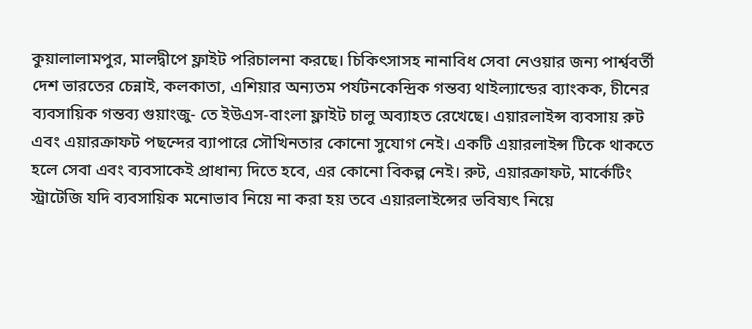কুয়ালালামপুর, মালদ্বীপে ফ্লাইট পরিচালনা করছে। চিকিৎসাসহ নানাবিধ সেবা নেওয়ার জন্য পার্শ্ববর্তী দেশ ভারতের চেন্নাই, কলকাতা, এশিয়ার অন্যতম পর্যটনকেন্দ্রিক গন্তব্য থাইল্যান্ডের ব্যাংকক, চীনের ব্যবসায়িক গন্তব্য গুয়াংজু- তে ইউএস-বাংলা ফ্লাইট চালু অব্যাহত রেখেছে। এয়ারলাইন্স ব্যবসায় রুট এবং এয়ারক্রাফট পছন্দের ব্যাপারে সৌখিনতার কোনো সুযোগ নেই। একটি এয়ারলাইন্স টিকে থাকতে হলে সেবা এবং ব্যবসাকেই প্রাধান্য দিতে হবে, এর কোনো বিকল্প নেই। রুট, এয়ারক্রাফট, মার্কেটিং স্ট্রাটেজি যদি ব্যবসায়িক মনোভাব নিয়ে না করা হয় তবে এয়ারলাইন্সের ভবিষ্যৎ নিয়ে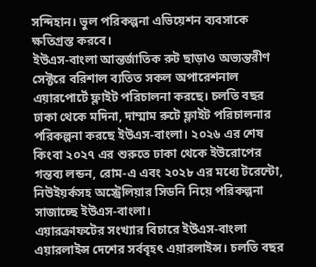সন্দিহান। ভুল পরিকল্পনা এভিয়েশন ব্যবসাকে ক্ষতিগ্রস্ত করবে।
ইউএস-বাংলা আন্তর্জাতিক রুট ছাড়াও অভ্যন্তরীণ সেক্টরে বরিশাল ব্যতিত সকল অপারেশনাল এয়ারপোর্টে ফ্লাইট পরিচালনা করছে। চলতি বছর ঢাকা থেকে মদিনা, দাম্মাম রুটে ফ্লাইট পরিচালনার পরিকল্পনা করছে ইউএস-বাংলা। ২০২৬ এর শেষ কিংবা ২০২৭ এর শুরুতে ঢাকা থেকে ইউরোপের গন্তব্য লন্ডন, রোম-এ এবং ২০২৮ এর মধ্যে টরেন্টো, নিউইয়র্কসহ অস্ট্রেলিয়ার সিডনি নিয়ে পরিকল্পনা সাজাচ্ছে ইউএস-বাংলা।
এয়ারক্রাফটের সংখ্যার বিচারে ইউএস-বাংলা এয়ারলাইন্স দেশের সর্ববৃহৎ এয়ারলাইন্স। চলতি বছর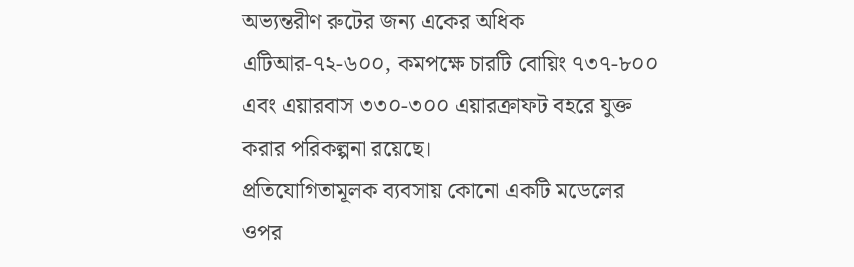অভ্যন্তরীণ রুটের জন্য একের অধিক এটিআর-৭২-৬০০, কমপক্ষে চারটি বোয়িং ৭৩৭-৮০০ এবং এয়ারবাস ৩৩০-৩০০ এয়ারক্রাফট বহরে যুক্ত করার পরিকল্পনা রয়েছে।
প্রতিযোগিতামূলক ব্যবসায় কোনো একটি মডেলের ওপর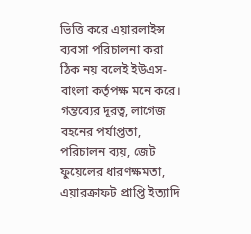ভিত্তি করে এয়ারলাইন্স ব্যবসা পরিচালনা করা ঠিক নয় বলেই ইউএস-বাংলা কর্তৃপক্ষ মনে করে। গন্তব্যের দূরত্ব, লাগেজ বহনের পর্যাপ্ততা, পরিচালন ব্যয়, জেট ফুয়েলের ধারণক্ষমতা, এয়ারক্রাফট প্রাপ্তি ইত্যাদি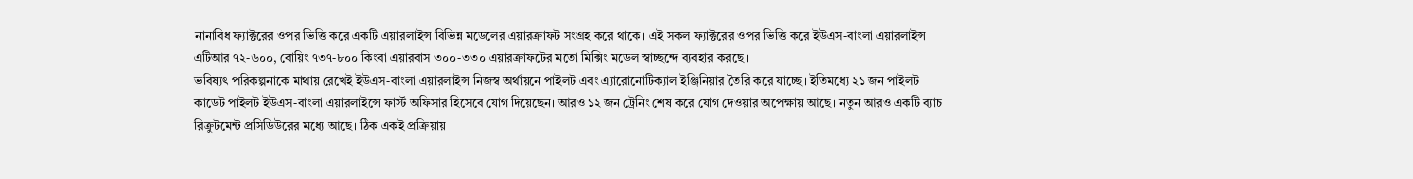নানাবিধ ফ্যাক্টরের ওপর ভিত্তি করে একটি এয়ারলাইন্স বিভিন্ন মডেলের এয়ারক্রাফট সংগ্রহ করে থাকে। এই সকল ফ্যাক্টরের ওপর ভিত্তি করে ইউএস-বাংলা এয়ারলাইন্স এটিআর ৭২-৬০০, বোয়িং ৭৩৭-৮০০ কিংবা এয়ারবাস ৩০০-৩৩০ এয়ারক্রাফটের মতো মিক্সিং মডেল স্বাচ্ছন্দে ব্যবহার করছে।
ভবিষ্যৎ পরিকল্পনাকে মাথায় রেখেই ইউএস-বাংলা এয়ারলাইন্স নিজস্ব অর্থায়নে পাইলট এবং এ্যারোনোটিক্যাল ইঞ্জিনিয়ার তৈরি করে যাচ্ছে। ইতিমধ্যে ২১ জন পাইলট কাডেট পাইলট ইউএস-বাংলা এয়ারলাইন্সে ফার্স্ট অফিসার হিসেবে যোগ দিয়েছেন। আরও ১২ জন ট্রেনিং শেষ করে যোগ দেওয়ার অপেক্ষায় আছে। নতুন আরও একটি ব্যাচ রিক্রুটমেন্ট প্রসিডিউরের মধ্যে আছে। ঠিক একই প্রক্রিয়ায়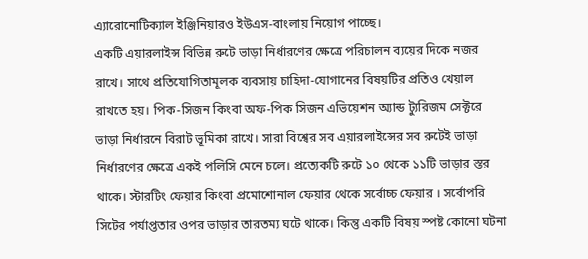এ্যারোনোটিক্যাল ইঞ্জিনিয়ারও ইউএস-বাংলায় নিয়োগ পাচ্ছে।
একটি এয়ারলাইন্স বিভিন্ন রুটে ভাড়া নির্ধারণের ক্ষেত্রে পরিচালন ব্যয়ের দিকে নজর রাখে। সাথে প্রতিযোগিতামূলক ব্যবসায় চাহিদা-যোগানের বিষয়টির প্রতিও খেয়াল রাখতে হয়। পিক-সিজন কিংবা অফ-পিক সিজন এভিয়েশন অ্যান্ড ট্যুরিজম সেক্টরে ভাড়া নির্ধারনে বিরাট ভূমিকা রাখে। সারা বিশ্বের সব এয়ারলাইন্সের সব রুটেই ভাড়া নির্ধারণের ক্ষেত্রে একই পলিসি মেনে চলে। প্রত্যেকটি রুটে ১০ থেকে ১১টি ভাড়ার স্তর থাকে। স্টারটিং ফেয়ার কিংবা প্রমোশোনাল ফেয়ার থেকে সর্বোচ্চ ফেয়ার । সর্বোপরি সিটের পর্যাপ্ততার ওপর ভাড়ার তারতম্য ঘটে থাকে। কিন্তু একটি বিষয় স্পষ্ট কোনো ঘটনা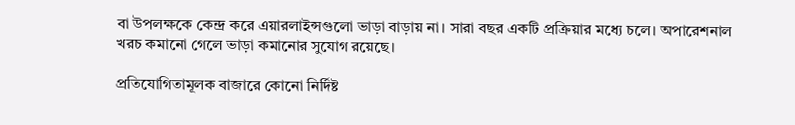বা উপলক্ষকে কেন্দ্র করে এয়ারলাইন্সগুলো ভাড়া বাড়ায় না। সারা বছর একটি প্রক্রিয়ার মধ্যে চলে। অপারেশনাল খরচ কমানো গেলে ভাড়া কমানোর সুযোগ রয়েছে।

প্রতিযোগিতামূলক বাজারে কোনো নির্দিষ্ট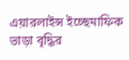এয়ারলাইন্স ইচ্ছেমাফিক ভাড়া বৃদ্ধির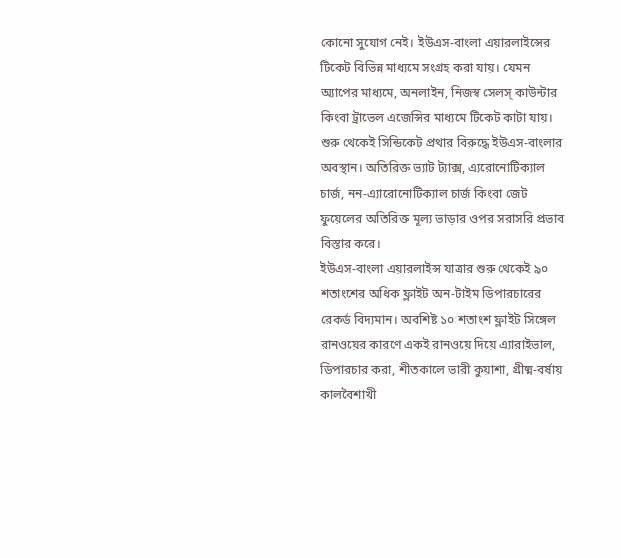কোনো সুযোগ নেই। ইউএস-বাংলা এয়ারলাইন্সের টিকেট বিভিন্ন মাধ্যমে সংগ্রহ করা যায়। যেমন অ্যাপের মাধ্যমে, অনলাইন, নিজস্ব সেলস্ কাউন্টার কিংবা ট্রাভেল এজেন্সির মাধ্যমে টিকেট কাটা যায়। শুরু থেকেই সিন্ডিকেট প্রথার বিরুদ্ধে ইউএস-বাংলার অবস্থান। অতিরিক্ত ভ্যাট ট্যাক্স, এ্যরোনোটিক্যাল চার্জ, নন-এ্যারোনোটিক্যাল চার্জ কিংবা জেট ফুয়েলের অতিরিক্ত মূল্য ভাড়ার ওপর সরাসরি প্রভাব বিস্তার করে।
ইউএস-বাংলা এয়ারলাইন্স যাত্রার শুরু থেকেই ৯০ শতাংশের অধিক ফ্লাইট অন-টাইম ডিপারচারের রেকর্ড বিদ্যমান। অবশিষ্ট ১০ শতাংশ ফ্লাইট সিঙ্গেল রানওয়ের কারণে একই রানওয়ে দিয়ে এ্যারাইভাল, ডিপারচার করা, শীতকালে ভারী কুয়াশা, গ্রীষ্ম-বর্ষায় কালবৈশাখী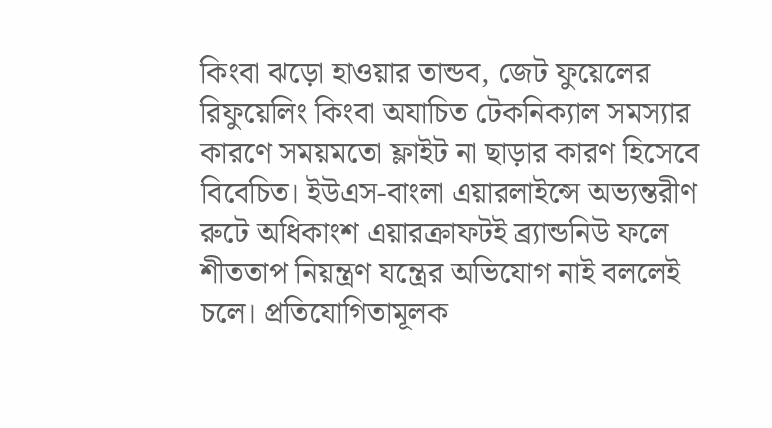কিংবা ঝড়ো হাওয়ার তান্ডব, জেট ফুয়েলের রিফুয়েলিং কিংবা অযাচিত টেকনিক্যাল সমস্যার কারণে সময়মতো ফ্লাইট না ছাড়ার কারণ হিসেবে বিবেচিত। ইউএস-বাংলা এয়ারলাইন্সে অভ্যন্তরীণ রুটে অধিকাংশ এয়ারক্রাফটই ব্র্যান্ডনিউ ফলে শীততাপ নিয়ন্ত্রণ যন্ত্রের অভিযোগ নাই বললেই চলে। প্রতিযোগিতামূলক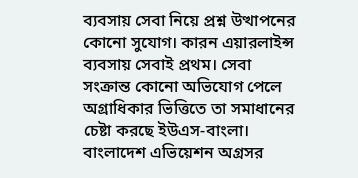ব্যবসায় সেবা নিয়ে প্রশ্ন উত্থাপনের কোনো সুযোগ। কারন এয়ারলাইন্স ব্যবসায় সেবাই প্রথম। সেবা সংক্রান্ত কোনো অভিযোগ পেলে অগ্রাধিকার ভিত্তিতে তা সমাধানের চেষ্টা করছে ইউএস-বাংলা।
বাংলাদেশ এভিয়েশন অগ্রসর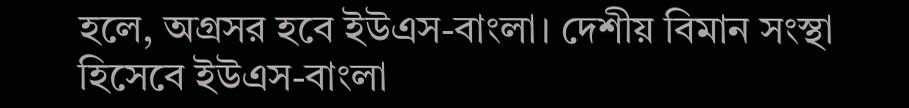হলে, অগ্রসর হবে ইউএস-বাংলা। দেশীয় বিমান সংস্থা হিসেবে ইউএস-বাংলা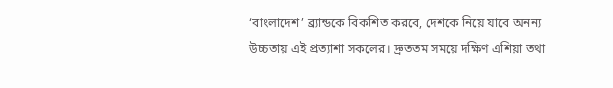‘বাংলাদেশ’ ব্র্যান্ডকে বিকশিত করবে, দেশকে নিয়ে যাবে অনন্য উচ্চতায় এই প্রত্যাশা সকলের। দ্রুততম সময়ে দক্ষিণ এশিয়া তথা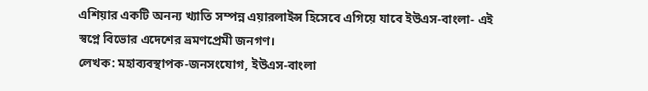এশিয়ার একটি অনন্য খ্যাতি সম্পন্ন এয়ারলাইন্স হিসেবে এগিয়ে যাবে ইউএস-বাংলা- এই স্বপ্নে বিভোর এদেশের ভ্রমণপ্রেমী জনগণ।
লেখক: মহাব্যবস্থাপক-জনসংযোগ, ইউএস-বাংলা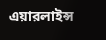এয়ারলাইন্স